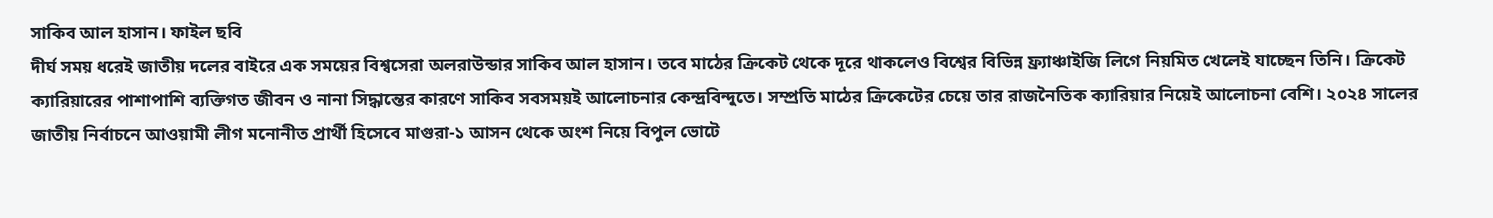সাকিব আল হাসান। ফাইল ছবি
দীর্ঘ সময় ধরেই জাতীয় দলের বাইরে এক সময়ের বিশ্বসেরা অলরাউন্ডার সাকিব আল হাসান। তবে মাঠের ক্রিকেট থেকে দূরে থাকলেও বিশ্বের বিভিন্ন ফ্র্যাঞ্চাইজি লিগে নিয়মিত খেলেই যাচ্ছেন তিনি। ক্রিকেট ক্যারিয়ারের পাশাপাশি ব্যক্তিগত জীবন ও নানা সিদ্ধান্তের কারণে সাকিব সবসময়ই আলোচনার কেন্দ্রবিন্দুতে। সম্প্রতি মাঠের ক্রিকেটের চেয়ে তার রাজনৈতিক ক্যারিয়ার নিয়েই আলোচনা বেশি। ২০২৪ সালের জাতীয় নির্বাচনে আওয়ামী লীগ মনোনীত প্রার্থী হিসেবে মাগুরা-১ আসন থেকে অংশ নিয়ে বিপুল ভোটে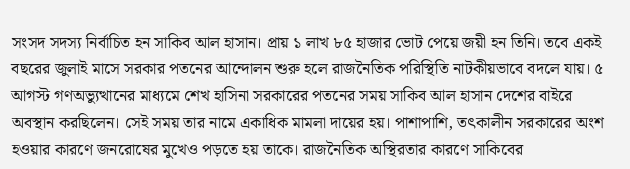সংসদ সদস্য নির্বাচিত হন সাকিব আল হাসান। প্রায় ১ লাখ ৮৫ হাজার ভোট পেয়ে জয়ী হন তিনি। তবে একই বছরের জুলাই মাসে সরকার পতনের আন্দোলন শুরু হলে রাজনৈতিক পরিস্থিতি নাটকীয়ভাবে বদলে যায়। ৫ আগস্ট গণঅভ্যুত্থানের মাধ্যমে শেখ হাসিনা সরকারের পতনের সময় সাকিব আল হাসান দেশের বাইরে অবস্থান করছিলেন। সেই সময় তার নামে একাধিক মামলা দায়ের হয়। পাশাপাশি, তৎকালীন সরকারের অংশ হওয়ার কারণে জনরোষের মুখেও পড়তে হয় তাকে। রাজনৈতিক অস্থিরতার কারণে সাকিবের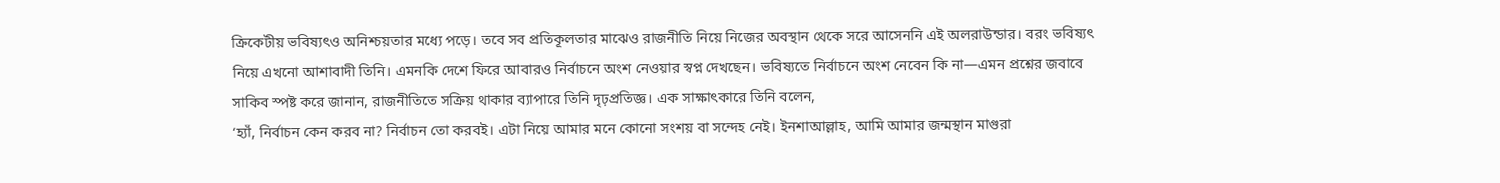ক্রিকেটীয় ভবিষ্যৎও অনিশ্চয়তার মধ্যে পড়ে। তবে সব প্রতিকূলতার মাঝেও রাজনীতি নিয়ে নিজের অবস্থান থেকে সরে আসেননি এই অলরাউন্ডার। বরং ভবিষ্যৎ নিয়ে এখনো আশাবাদী তিনি। এমনকি দেশে ফিরে আবারও নির্বাচনে অংশ নেওয়ার স্বপ্ন দেখছেন। ভবিষ্যতে নির্বাচনে অংশ নেবেন কি না—এমন প্রশ্নের জবাবে সাকিব স্পষ্ট করে জানান, রাজনীতিতে সক্রিয় থাকার ব্যাপারে তিনি দৃঢ়প্রতিজ্ঞ। এক সাক্ষাৎকারে তিনি বলেন,
‘হ্যাঁ, নির্বাচন কেন করব না? নির্বাচন তো করবই। এটা নিয়ে আমার মনে কোনো সংশয় বা সন্দেহ নেই। ইনশাআল্লাহ, আমি আমার জন্মস্থান মাগুরা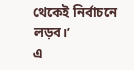থেকেই নির্বাচনে লড়ব।’
এ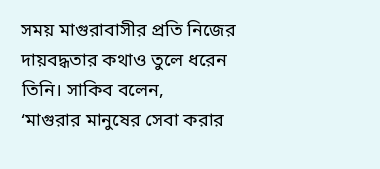সময় মাগুরাবাসীর প্রতি নিজের দায়বদ্ধতার কথাও তুলে ধরেন তিনি। সাকিব বলেন,
‘মাগুরার মানুষের সেবা করার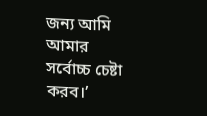জন্য আমি আমার সর্বোচ্চ চেষ্টা করব।’